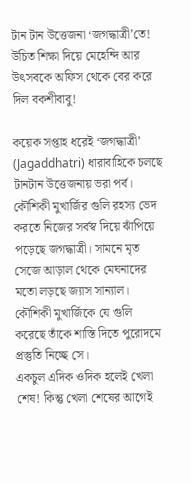টান টান উত্তেজনা ‘জগদ্ধাত্রী’তে! উচিত শিক্ষা দিয়ে মেহেন্দি আর উৎসবকে অফিস থেকে বের করে দিল বকশীবাবু!

কয়েক সপ্তাহ ধরেই ‘জগদ্ধাত্রী’ (Jagaddhatri) ধারাবাহিকে চলছে টানটান উত্তেজনায় ভরা পর্ব। কৌশিকী মুখার্জির গুলি রহস্য ভেদ করতে নিজের সর্বস্ব দিয়ে ঝাঁপিয়ে পড়েছে জগদ্ধাত্রী। সামনে মৃত সেজে আড়াল থেকে মেঘনাদের মতো লড়ছে জ্যাস সান্যাল। কৌশিকী মুখার্জিকে যে গুলি করেছে তাঁকে শাস্তি দিতে পুরোদমে প্রস্তুতি নিচ্ছে সে।
একচুল এদিক ওদিক হলেই খেলা শেষ! কিন্তু খেলা শেষের আগেই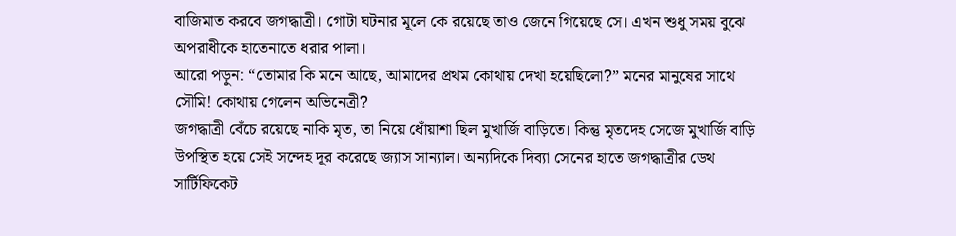বাজিমাত করবে জগদ্ধাত্রী। গোটা ঘটনার মূলে কে রয়েছে তাও জেনে গিয়েছে সে। এখন শুধু সময় বুঝে অপরাধীকে হাতেনাতে ধরার পালা।
আরো পড়ুন: “তোমার কি মনে আছে, আমাদের প্রথম কোথায় দেখা হয়েছিলো?” মনের মানুষের সাথে সৌমি! কোথায় গেলেন অভিনেত্রী?
জগদ্ধাত্রী বেঁচে রয়েছে নাকি মৃত, তা নিয়ে ধোঁয়াশা ছিল মুখার্জি বাড়িতে। কিন্তু মৃতদেহ সেজে মুখার্জি বাড়ি উপস্থিত হয়ে সেই সন্দেহ দূর করেছে জ্যাস সান্যাল। অন্যদিকে দিব্যা সেনের হাতে জগদ্ধাত্রীর ডেথ সার্টিফিকেট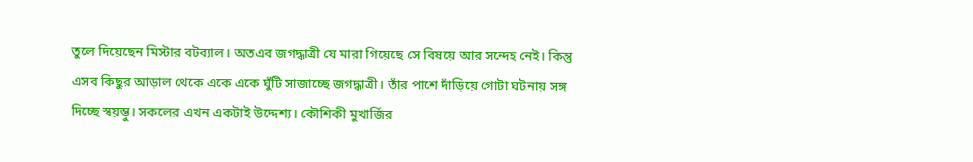তুলে দিয়েছেন মিস্টার বটব্যাল। অতএব জগদ্ধাত্রী যে মারা গিয়েছে সে বিষয়ে আর সন্দেহ নেই। কিন্তু এসব কিছুর আড়াল থেকে একে একে ঘুঁটি সাজাচ্ছে জগদ্ধাত্রী। তাঁর পাশে দাঁড়িয়ে গোটা ঘটনায় সঙ্গ দিচ্ছে স্বয়ম্ভু। সকলের এখন একটাই উদ্দেশ্য। কৌশিকী মুখার্জির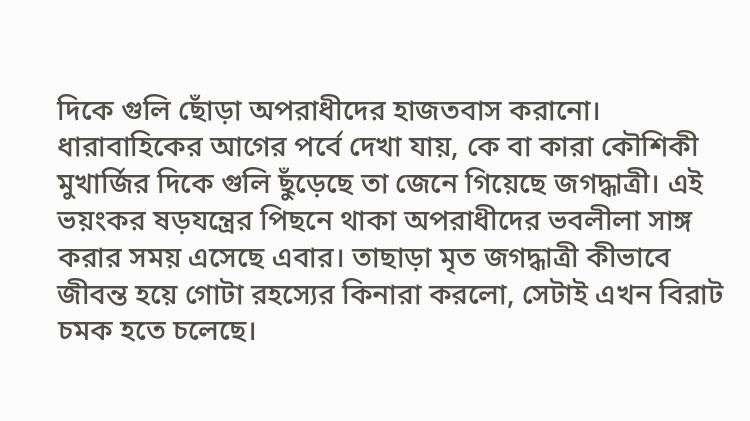দিকে গুলি ছোঁড়া অপরাধীদের হাজতবাস করানো।
ধারাবাহিকের আগের পর্বে দেখা যায়, কে বা কারা কৌশিকী মুখার্জির দিকে গুলি ছুঁড়েছে তা জেনে গিয়েছে জগদ্ধাত্রী। এই ভয়ংকর ষড়যন্ত্রের পিছনে থাকা অপরাধীদের ভবলীলা সাঙ্গ করার সময় এসেছে এবার। তাছাড়া মৃত জগদ্ধাত্রী কীভাবে জীবন্ত হয়ে গোটা রহস্যের কিনারা করলো, সেটাই এখন বিরাট চমক হতে চলেছে।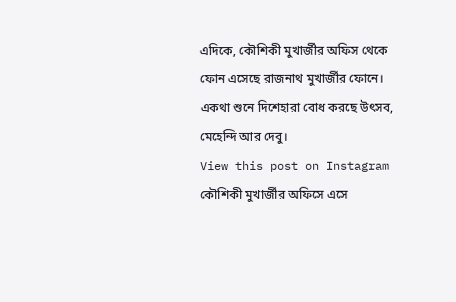এদিকে, কৌশিকী মুখার্জীর অফিস থেকে ফোন এসেছে রাজনাথ মুখার্জীর ফোনে। একথা শুনে দিশেহারা বোধ করছে উৎসব, মেহেন্দি আর দেবু।
View this post on Instagram
কৌশিকী মুখার্জীর অফিসে এসে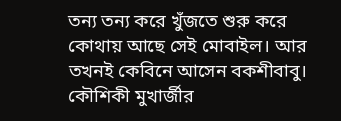তন্য তন্য করে খুঁজতে শুরু করে কোথায় আছে সেই মোবাইল। আর তখনই কেবিনে আসেন বকশীবাবু। কৌশিকী মুখার্জীর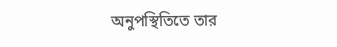অনুপস্থিতিতে তার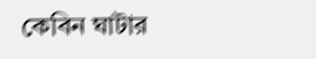কেবিন ঘাটার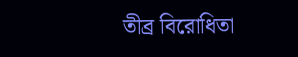তীব্র বিরোধিতা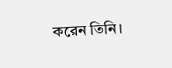করেন তিনি।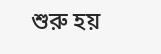শুরু হয়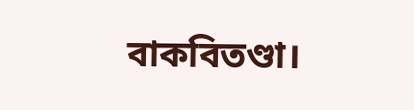বাকবিতণ্ডা।